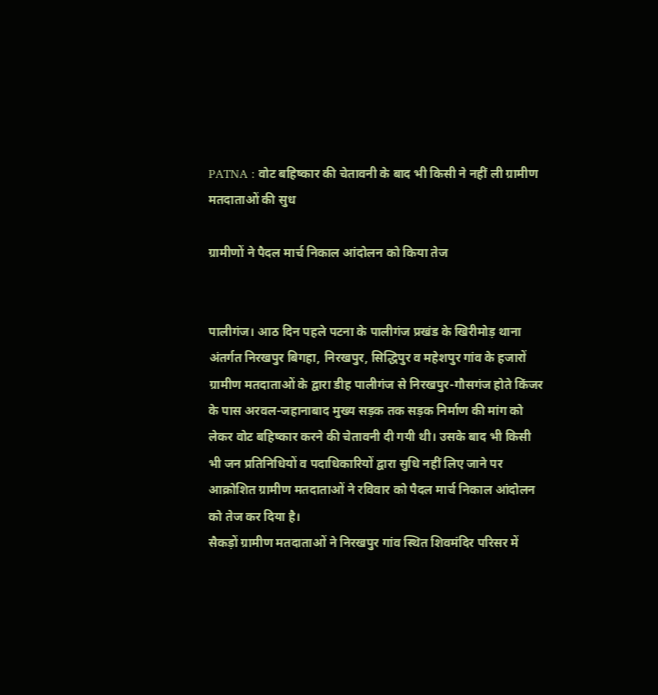PATNA : वोट बहिष्कार की चेतावनी के बाद भी किसी ने नहीं ली ग्रामीण मतदाताओं की सुध

ग्रामीणों ने पैदल मार्च निकाल आंदोलन को किया तेज


पालीगंज। आठ दिन पहले पटना के पालीगंज प्रखंड के खिरीमोड़ थाना अंतर्गत निरखपुर बिगहा, निरखपुर, सिद्धिपुर व महेशपुर गांव के हजारों ग्रामीण मतदाताओं के द्वारा डीह पालीगंज से निरखपुर-गौसगंज होते किंजर के पास अरवल-जहानाबाद मुख्य सड़क तक सड़क निर्माण की मांग को लेकर वोट बहिष्कार करने की चेतावनी दी गयी थी। उसके बाद भी किसी भी जन प्रतिनिधियों व पदाधिकारियों द्वारा सुधि नहीं लिए जाने पर आक्रोशित ग्रामीण मतदाताओं ने रविवार को पैदल मार्च निकाल आंदोलन को तेज कर दिया है।
सैकड़ों ग्रामीण मतदाताओं ने निरखपुर गांव स्थित शिवमंदिर परिसर में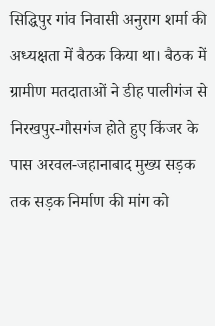सिद्धिपुर गांव निवासी अनुराग शर्मा की अध्यक्षता में बैठक किया था। बैठक में ग्रामीण मतदाताओं ने डीह पालीगंज से निरखपुर-गौसगंज होते हुए किंजर के पास अरवल-जहानाबाद मुख्य सड़क तक सड़क निर्माण की मांग को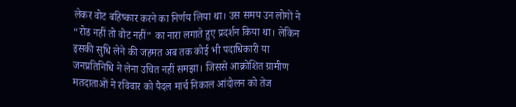लेकर वोट बहिष्कार करने का निर्णय लिया था। उस समय उन लोगों ने “रोड नहीं तो वोट नहीं” का नारा लगाते हुए प्रदर्शन किया था। लेकिन इसकी सुधि लेने की जहमत अब तक कोई भी पदाधिकारी या जनप्रतिनिधि ने लेना उचित नहीं समझा। जिससे आक्रोशित ग्रामीण मतदाताओं ने रविवार को पैदल मार्च निकाल आंदोलन को तेज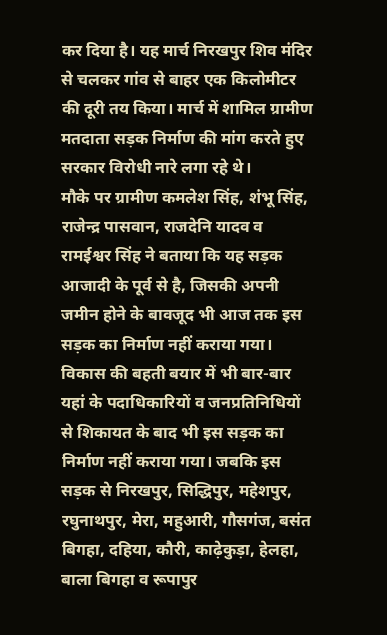कर दिया है। यह मार्च निरखपुर शिव मंदिर से चलकर गांव से बाहर एक किलोमीटर की दूरी तय किया। मार्च में शामिल ग्रामीण मतदाता सड़क निर्माण की मांग करते हुए सरकार विरोधी नारे लगा रहे थे।
मौके पर ग्रामीण कमलेश सिंह, शंभू सिंह, राजेन्द्र पासवान, राजदेनि यादव व रामईश्वर सिंह ने बताया कि यह सड़क आजादी के पूर्व से है, जिसकी अपनी जमीन होने के बावजूद भी आज तक इस सड़क का निर्माण नहीं कराया गया। विकास की बहती बयार में भी बार-बार यहां के पदाधिकारियों व जनप्रतिनिधियों से शिकायत के बाद भी इस सड़क का निर्माण नहीं कराया गया। जबकि इस सड़क से निरखपुर, सिद्धिपुर, महेशपुर, रघुनाथपुर, मेरा, महुआरी, गौसगंज, बसंत बिगहा, दहिया, कौरी, काढ़ेकुड़ा, हेलहा, बाला बिगहा व रूपापुर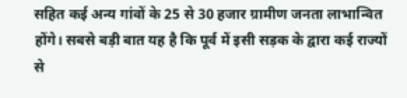सहित कई अन्य गांवों के 25 से 30 हजार ग्रामीण जनता लाभान्वित होंगे। सबसे बड़ी बात यह है कि पूर्व में इसी सड़क के द्वारा कई राज्यों से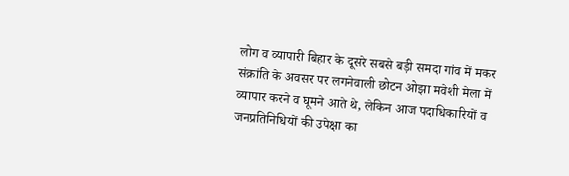लोग व व्यापारी बिहार के दूसरे सबसे बड़ी समदा गांव में मकर संक्रांति के अवसर पर लगनेवाली छोटन ओझा मवेशी मेला में व्यापार करने व घूमने आते थे, लेकिन आज पदाधिकारियों व जनप्रतिनिधियों की उपेक्षा का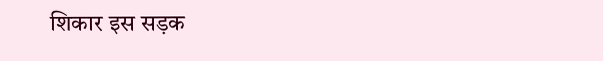शिकार इस सड़क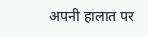अपनी हालात पर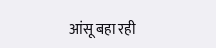आंसू बहा रही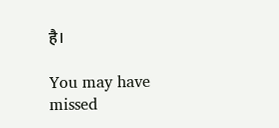है।

You may have missed